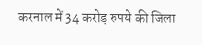करनाल में 34 करोड़ रुपये की जिला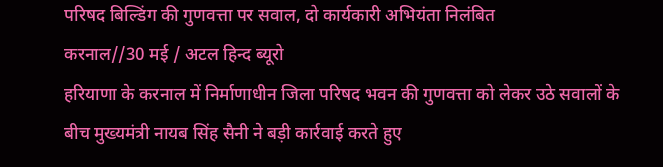परिषद बिल्डिंग की गुणवत्ता पर सवाल, दो कार्यकारी अभियंता निलंबित
करनाल//30 मई / अटल हिन्द ब्यूरो
हरियाणा के करनाल में निर्माणाधीन जिला परिषद भवन की गुणवत्ता को लेकर उठे सवालों के बीच मुख्यमंत्री नायब सिंह सैनी ने बड़ी कार्रवाई करते हुए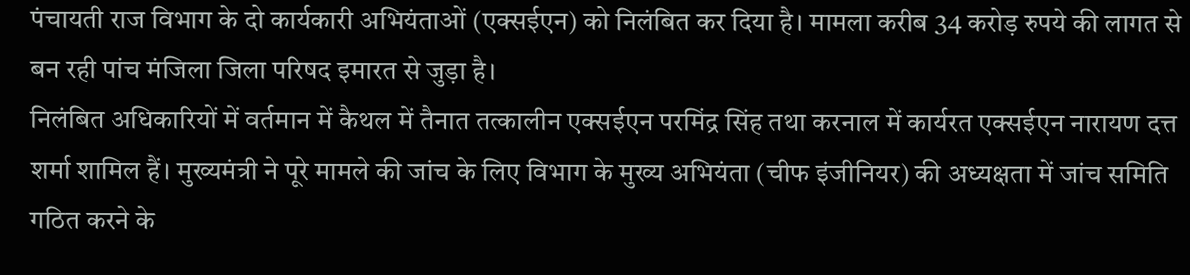पंचायती राज विभाग के दो कार्यकारी अभियंताओं (एक्सईएन) को निलंबित कर दिया है। मामला करीब 34 करोड़ रुपये की लागत से बन रही पांच मंजिला जिला परिषद इमारत से जुड़ा है।
निलंबित अधिकारियों में वर्तमान में कैथल में तैनात तत्कालीन एक्सईएन परमिंद्र सिंह तथा करनाल में कार्यरत एक्सईएन नारायण दत्त शर्मा शामिल हैं। मुख्यमंत्री ने पूरे मामले की जांच के लिए विभाग के मुख्य अभियंता (चीफ इंजीनियर) की अध्यक्षता में जांच समिति गठित करने के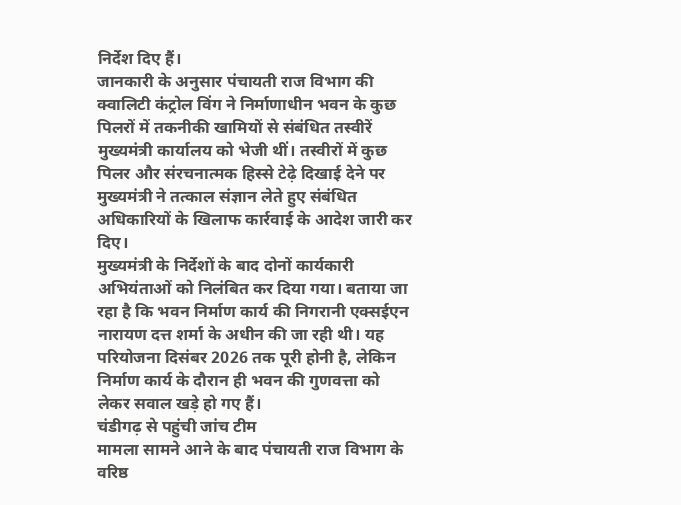निर्देश दिए हैं।
जानकारी के अनुसार पंचायती राज विभाग की क्वालिटी कंट्रोल विंग ने निर्माणाधीन भवन के कुछ पिलरों में तकनीकी खामियों से संबंधित तस्वीरें मुख्यमंत्री कार्यालय को भेजी थीं। तस्वीरों में कुछ पिलर और संरचनात्मक हिस्से टेढ़े दिखाई देने पर मुख्यमंत्री ने तत्काल संज्ञान लेते हुए संबंधित अधिकारियों के खिलाफ कार्रवाई के आदेश जारी कर दिए।
मुख्यमंत्री के निर्देशों के बाद दोनों कार्यकारी अभियंताओं को निलंबित कर दिया गया। बताया जा रहा है कि भवन निर्माण कार्य की निगरानी एक्सईएन नारायण दत्त शर्मा के अधीन की जा रही थी। यह परियोजना दिसंबर 2026 तक पूरी होनी है, लेकिन निर्माण कार्य के दौरान ही भवन की गुणवत्ता को लेकर सवाल खड़े हो गए हैं।
चंडीगढ़ से पहुंची जांच टीम
मामला सामने आने के बाद पंचायती राज विभाग के वरिष्ठ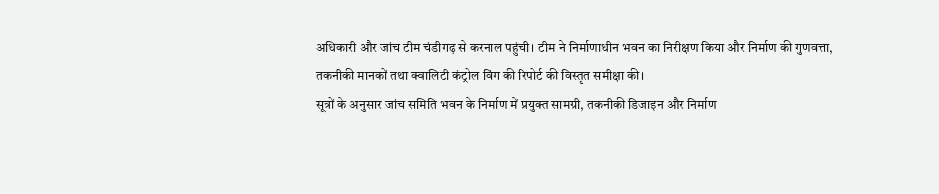अधिकारी और जांच टीम चंडीगढ़ से करनाल पहुंची। टीम ने निर्माणाधीन भवन का निरीक्षण किया और निर्माण की गुणवत्ता, तकनीकी मानकों तथा क्वालिटी कंट्रोल विंग की रिपोर्ट की विस्तृत समीक्षा की।
सूत्रों के अनुसार जांच समिति भवन के निर्माण में प्रयुक्त सामग्री, तकनीकी डिजाइन और निर्माण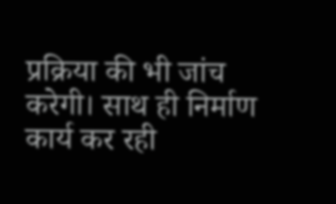प्रक्रिया की भी जांच करेगी। साथ ही निर्माण कार्य कर रही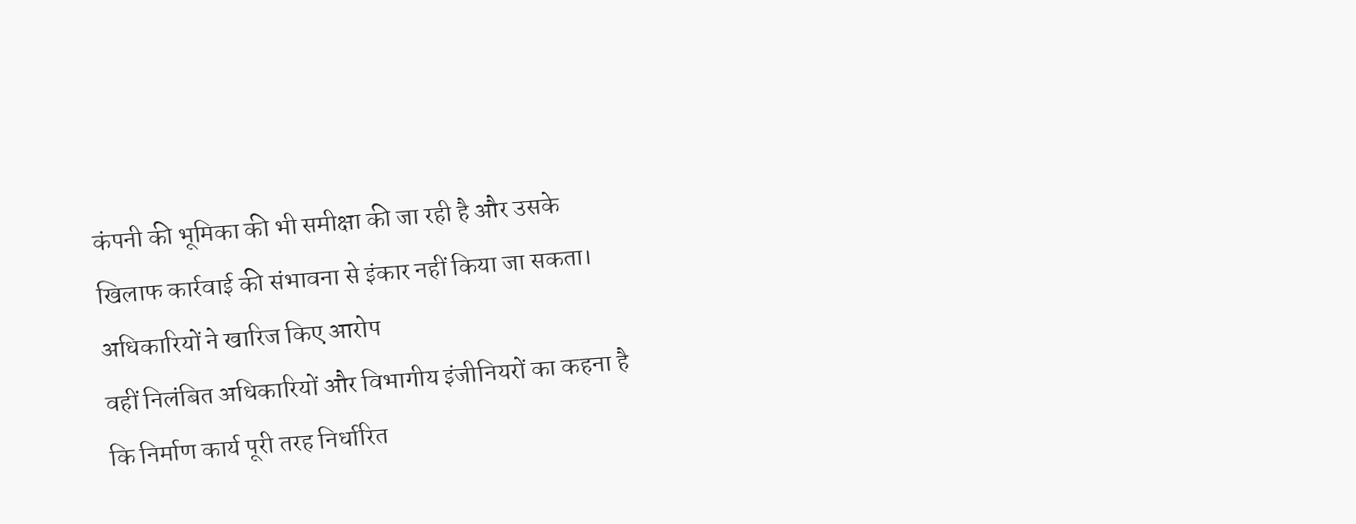कंपनी की भूमिका की भी समीक्षा की जा रही है और उसके खिलाफ कार्रवाई की संभावना से इंकार नहीं किया जा सकता।
अधिकारियों ने खारिज किए आरोप
वहीं निलंबित अधिकारियों और विभागीय इंजीनियरों का कहना है कि निर्माण कार्य पूरी तरह निर्धारित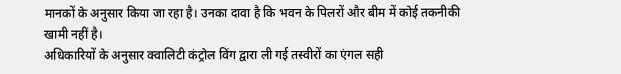मानकों के अनुसार किया जा रहा है। उनका दावा है कि भवन के पिलरों और बीम में कोई तकनीकी खामी नहीं है।
अधिकारियों के अनुसार क्वालिटी कंट्रोल विंग द्वारा ली गई तस्वीरों का एंगल सही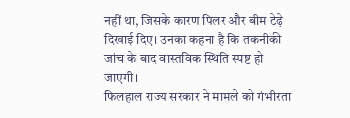नहीं था, जिसके कारण पिलर और बीम टेढ़े दिखाई दिए। उनका कहना है कि तकनीकी जांच के बाद वास्तविक स्थिति स्पष्ट हो जाएगी।
फिलहाल राज्य सरकार ने मामले को गंभीरता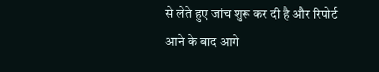से लेते हुए जांच शुरू कर दी है और रिपोर्ट आने के बाद आगे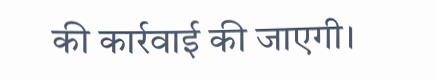की कार्रवाई की जाएगी।